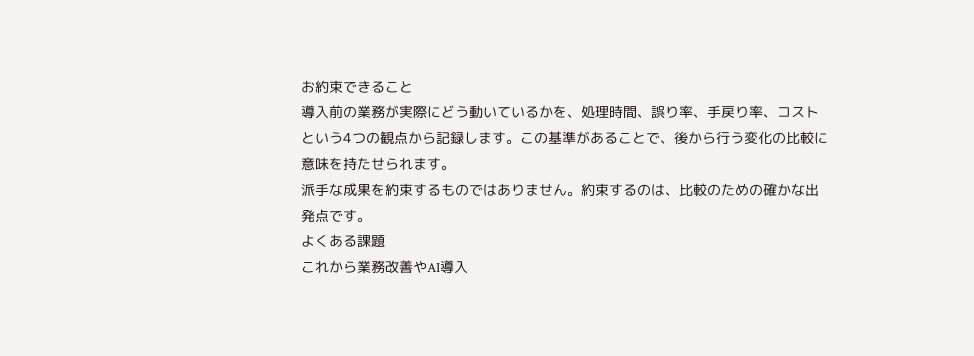お約束できること
導入前の業務が実際にどう動いているかを、処理時間、誤り率、手戻り率、コストという4つの観点から記録します。この基準があることで、後から行う変化の比較に意味を持たせられます。
派手な成果を約束するものではありません。約束するのは、比較のための確かな出発点です。
よくある課題
これから業務改善やAI導入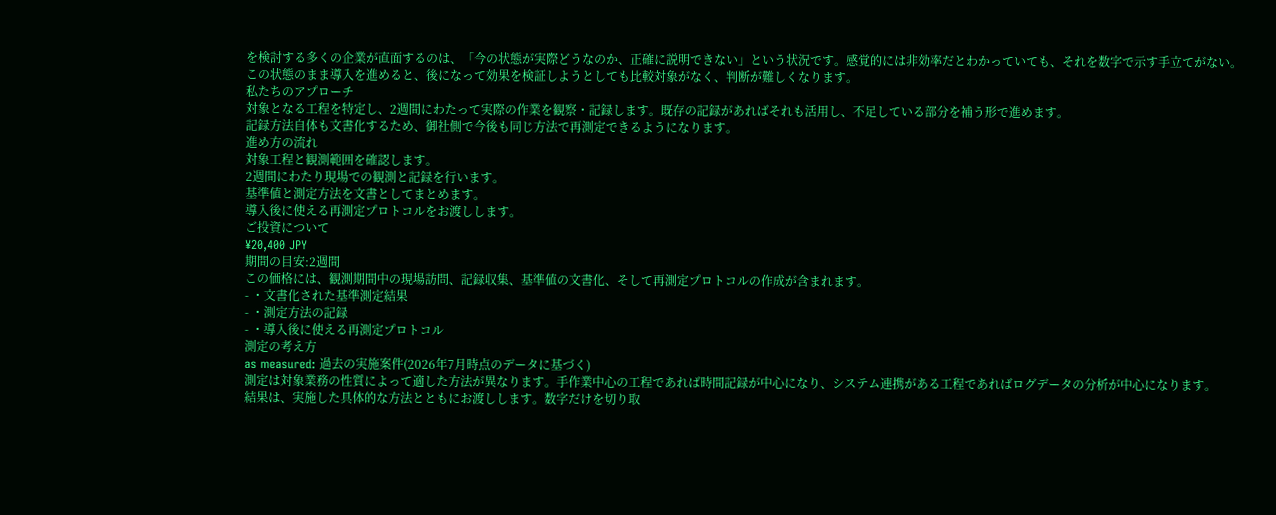を検討する多くの企業が直面するのは、「今の状態が実際どうなのか、正確に説明できない」という状況です。感覚的には非効率だとわかっていても、それを数字で示す手立てがない。
この状態のまま導入を進めると、後になって効果を検証しようとしても比較対象がなく、判断が難しくなります。
私たちのアプローチ
対象となる工程を特定し、2週間にわたって実際の作業を観察・記録します。既存の記録があればそれも活用し、不足している部分を補う形で進めます。
記録方法自体も文書化するため、御社側で今後も同じ方法で再測定できるようになります。
進め方の流れ
対象工程と観測範囲を確認します。
2週間にわたり現場での観測と記録を行います。
基準値と測定方法を文書としてまとめます。
導入後に使える再測定プロトコルをお渡しします。
ご投資について
¥20,400 JPY
期間の目安:2週間
この価格には、観測期間中の現場訪問、記録収集、基準値の文書化、そして再測定プロトコルの作成が含まれます。
- ・文書化された基準測定結果
- ・測定方法の記録
- ・導入後に使える再測定プロトコル
測定の考え方
as measured: 過去の実施案件(2026年7月時点のデータに基づく)
測定は対象業務の性質によって適した方法が異なります。手作業中心の工程であれば時間記録が中心になり、システム連携がある工程であればログデータの分析が中心になります。
結果は、実施した具体的な方法とともにお渡しします。数字だけを切り取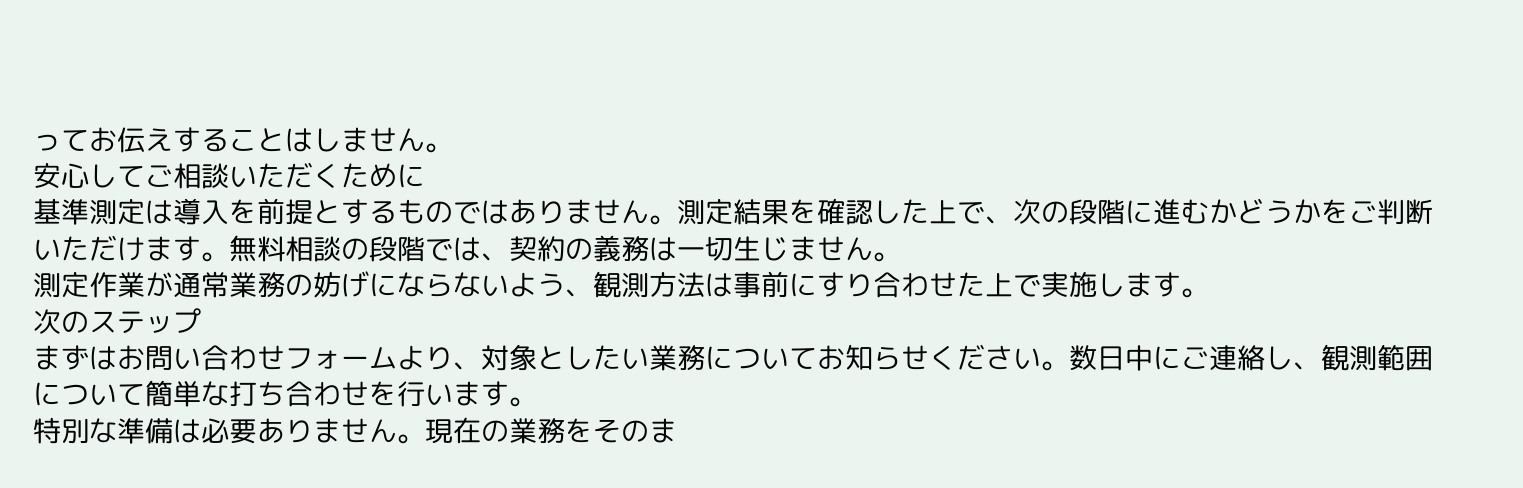ってお伝えすることはしません。
安心してご相談いただくために
基準測定は導入を前提とするものではありません。測定結果を確認した上で、次の段階に進むかどうかをご判断いただけます。無料相談の段階では、契約の義務は一切生じません。
測定作業が通常業務の妨げにならないよう、観測方法は事前にすり合わせた上で実施します。
次のステップ
まずはお問い合わせフォームより、対象としたい業務についてお知らせください。数日中にご連絡し、観測範囲について簡単な打ち合わせを行います。
特別な準備は必要ありません。現在の業務をそのま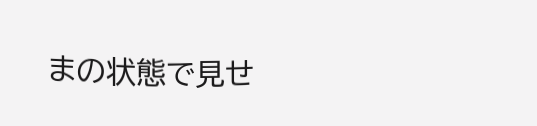まの状態で見せ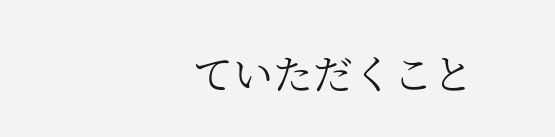ていただくこと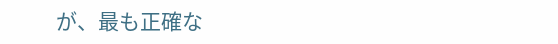が、最も正確な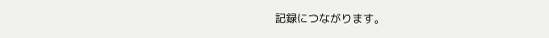記録につながります。